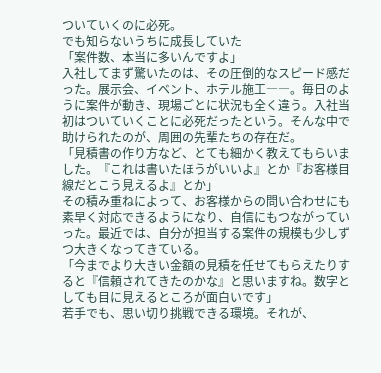ついていくのに必死。
でも知らないうちに成長していた
「案件数、本当に多いんですよ」
入社してまず驚いたのは、その圧倒的なスピード感だった。展示会、イベント、ホテル施工――。毎日のように案件が動き、現場ごとに状況も全く違う。入社当初はついていくことに必死だったという。そんな中で助けられたのが、周囲の先輩たちの存在だ。
「見積書の作り方など、とても細かく教えてもらいました。『これは書いたほうがいいよ』とか『お客様目線だとこう見えるよ』とか」
その積み重ねによって、お客様からの問い合わせにも素早く対応できるようになり、自信にもつながっていった。最近では、自分が担当する案件の規模も少しずつ大きくなってきている。
「今までより大きい金額の見積を任せてもらえたりすると『信頼されてきたのかな』と思いますね。数字としても目に見えるところが面白いです」
若手でも、思い切り挑戦できる環境。それが、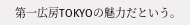第一広房TOKYOの魅力だという。